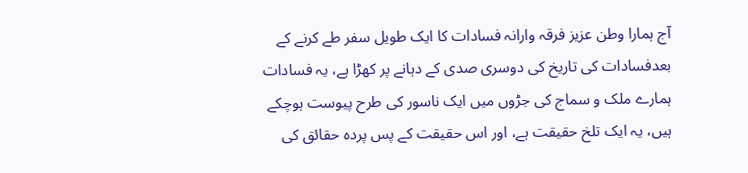آج ہمارا وطن عزیز فرقہ وارانہ فسادات کا ایک طویل سفر طے کرنے کے بعدفسادات کی تاریخ کی دوسری صدی کے دہانے پر کھڑا ہے، یہ فسادات ہمارے ملک و سماج کی جڑوں میں ایک ناسور کی طرح پیوست ہوچکے ہیں، یہ ایک تلخ حقیقت ہے، اور اس حقیقت کے پس پردہ حقائق کی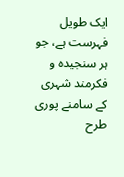ایک طویل فہرست ہے، جو ہر سنجیدہ و فکرمند شہری کے سامنے پوری طرح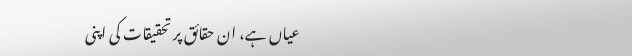عیاں ہے، ان حقائق پر تحقیقات کی اپنی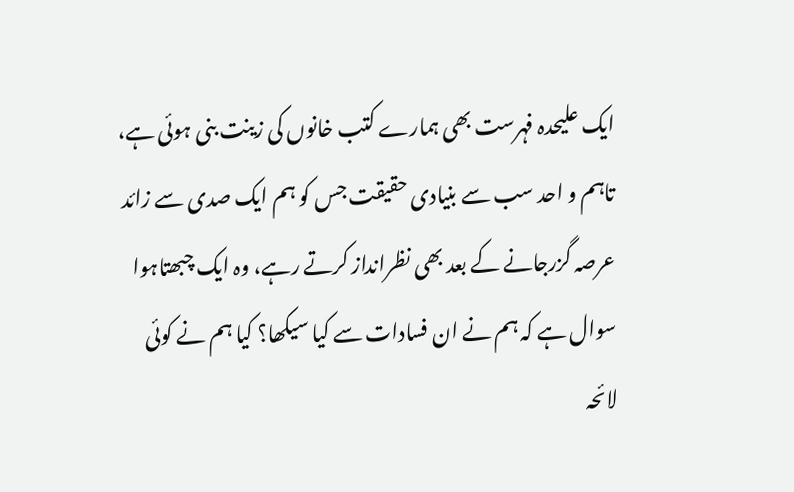ایک علیحدہ فہرست بھی ہمارے کتب خانوں کی زینت بنی ہوئی ہے، تاہم و احد سب سے بنیادی حقیقت جس کو ہم ایک صدی سے زائد عرصہ گزرجانے کے بعد بھی نظرانداز کرتے رہے، وہ ایک چبھتاہوا سوال ہے کہ ہم نے ان فسادات سے کیا سیکھا؟ کیا ہم نے کوئی لائحہ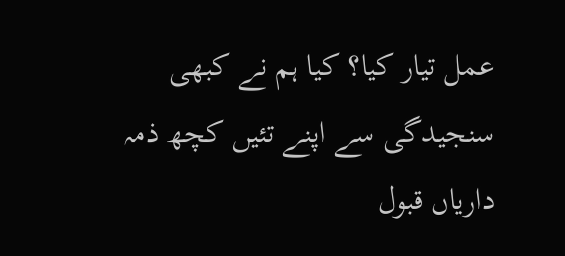عمل تیار کیا؟ کیا ہم نے کبھی سنجیدگی سے اپنے تئیں کچھ ذمہ داریاں قبول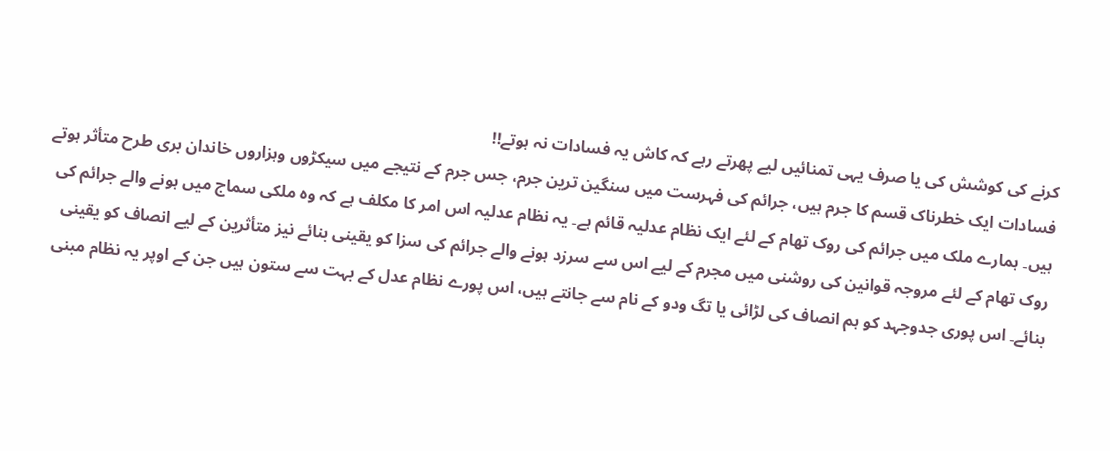کرنے کی کوشش کی یا صرف یہی تمنائیں لیے پھرتے رہے کہ کاش یہ فسادات نہ ہوتے!!
فسادات ایک خطرناک قسم کا جرم ہیں، جرائم کی فہرست میں سنگین ترین جرم، جس جرم کے نتیجے میں سیکڑوں وہزاروں خاندان بری طرح متأثر ہوتے ہیں۔ ہمارے ملک میں جرائم کی روک تھام کے لئے ایک نظام عدلیہ قائم ہے۔ یہ نظام عدلیہ اس امر کا مکلف ہے کہ وہ ملکی سماج میں ہونے والے جرائم کی روک تھام کے لئے مروجہ قوانین کی روشنی میں مجرم کے لیے اس سے سرزد ہونے والے جرائم کی سزا کو یقینی بنائے نیز متأثرین کے لیے انصاف کو یقینی بنائے۔ اس پوری جدوجہد کو ہم انصاف کی لڑائی یا تگ ودو کے نام سے جانتے ہیں، اس پورے نظام عدل کے بہت سے ستون ہیں جن کے اوپر یہ نظام مبنی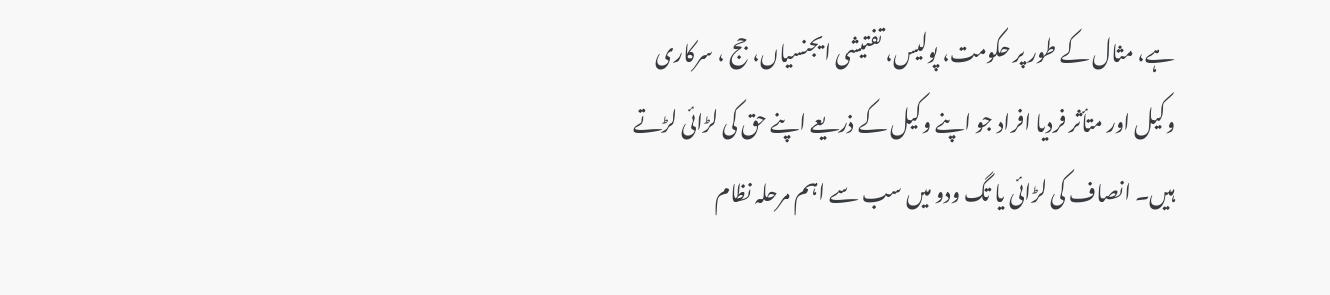ہے، مثال کے طور پر حکومت، پولیس، تفتیشی ایجنسیاں، جج ، سرکاری وکیل اور متأثر فردیا افراد جو اپنے وکیل کے ذریعے اپنے حق کی لڑائی لڑتے ہیں۔ انصاف کی لڑائی یا تگ ودو میں سب سے اہم مرحلہ نظام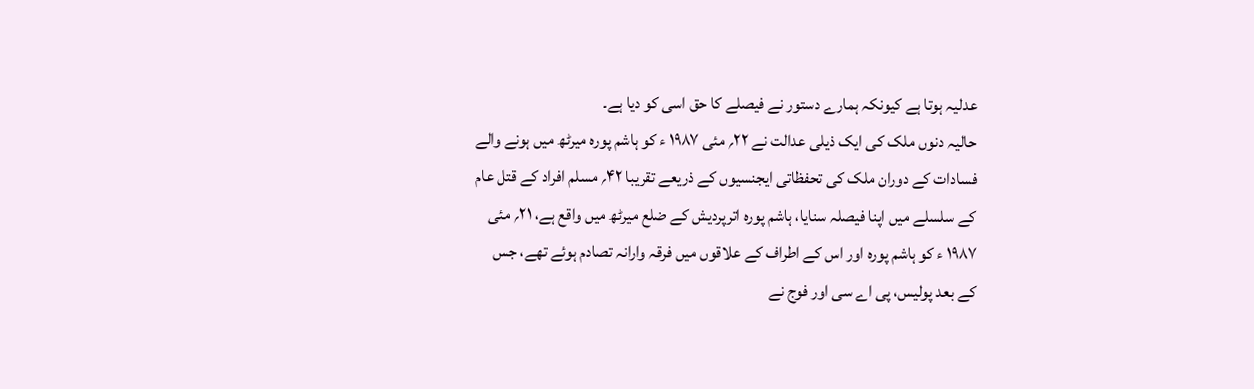عدلیہ ہوتا ہے کیونکہ ہمارے دستور نے فیصلے کا حق اسی کو دیا ہے۔
حالیہ دنوں ملک کی ایک ذیلی عدالت نے ۲۲؍ مئی ۱۹۸۷ ء کو ہاشم پورہ میرٹھ میں ہونے والے فسادات کے دوران ملک کی تحفظاتی ایجنسیوں کے ذریعے تقریبا ۴۲؍ مسلم افراد کے قتل عام کے سلسلے میں اپنا فیصلہ سنایا، ہاشم پورہ اترپردیش کے ضلع میرٹھ میں واقع ہے، ۲۱؍ مئی ۱۹۸۷ ء کو ہاشم پورہ اور اس کے اطراف کے علاقوں میں فرقہ وارانہ تصادم ہوئے تھے، جس کے بعد پولیس، پی اے سی اور فوج نے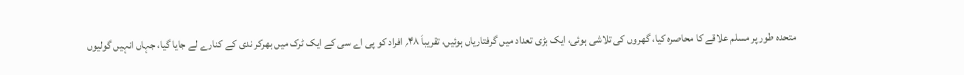متحدہ طور پر مسلم علاقے کا محاصرہ کیا، گھروں کی تلاشی ہوئی، ایک بڑی تعداد میں گرفتاریاں ہوئیں، تقریباَ ۴۸؍ افراد کو پی اے سی کے ایک ٹرک میں بھرکر ندی کے کنارے لے جایا گیا، جہاں انہیں گولیوں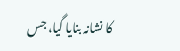کا نشانہ بنایا گیا، جس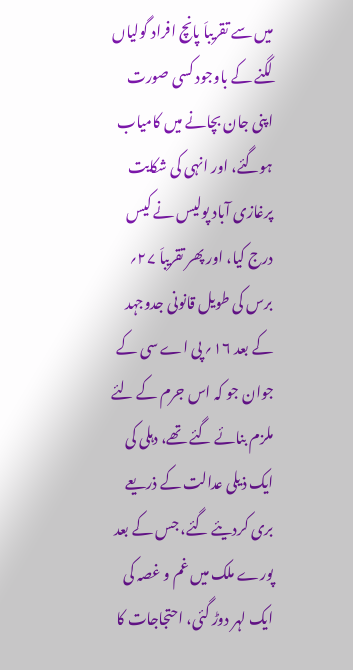میں سے تقریباَ پانچ افراد گولیاں لگنے کے باوجود کسی صورت اپنی جان بچانے میں کامیاب ہوگئے، اور انہی کی شکایت پرغازی آباد پولیس نے کیس درج کیا، اور پھر تقریباَ ۲۷؍ برس کی طویل قانونی جدوجہد کے بعد ۱۶؍ پی اے سی کے جوان جو کہ اس جرم کے لئے ملزم بنائے گئے تھے، دہلی کی ایک ذیلی عدالت کے ذریعے بری کردیئے گئے، جس کے بعد پورے ملک میں غم و غصہ کی ایک لہر دوڑ گئی، احتجاجات کا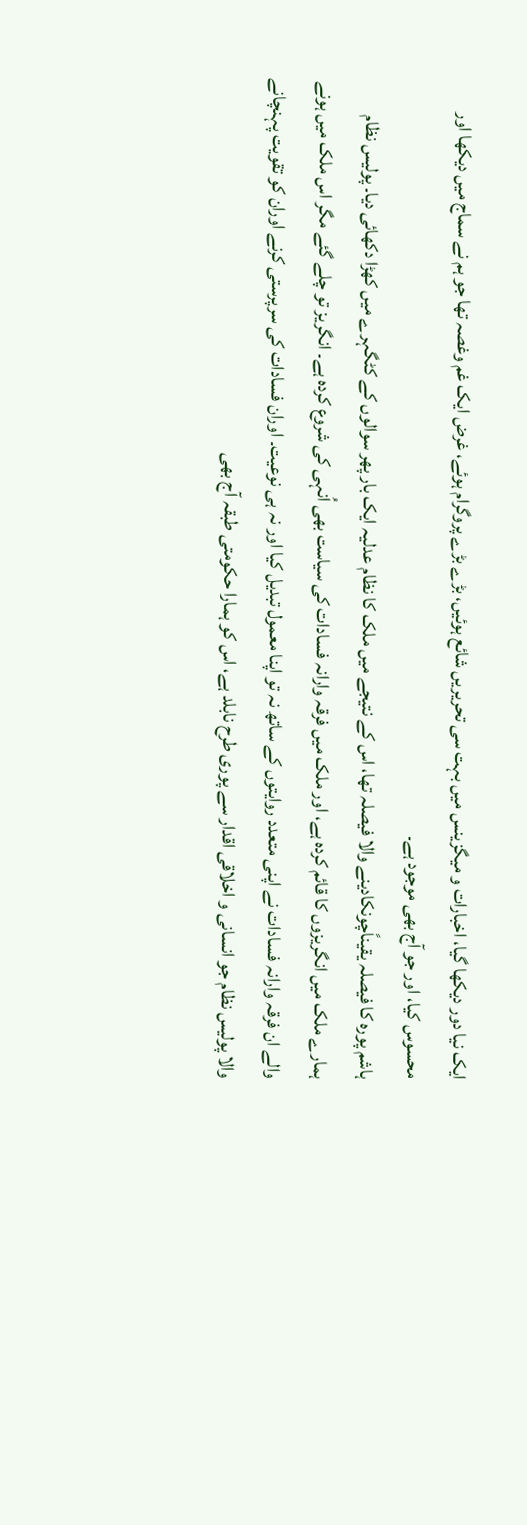ایک نیا دور دیکھا گیا، اخبارات و میگزینس میں بہت سی تحریریں شائع ہوئیں، بڑے بڑے پروگرام ہوئے، غرض ایک غم وغصہ تھا جو ہم نے سماج میں دیکھا اور محسوس کیا، اور جو آج بھی موجود ہے۔
ہاشم پورہ کا فیصلہ یقیناًچونکادینے والا فیصلہ تھا، اس کے نتیجے میں ملک کا نظام عدلیہ ایک بار پھر سوالوں کے کٹگہرے میں کھڑا دکھائی دیا۔ پولیس نظام ہمارے ملک میں انگریزوں کا قائم کردہ ہے، اور ملک میں فرقہ وارانہ فسادات کی سیاست بھی اُنہی کی شروع کردہ ہے۔ انگریز تو چلے گئے مگر اس ملک میں ہونے والے ان فرقہ وارانہ فسادات نے اپنی متعدد روایتوں کے ساتھ نہ تو اپنا معمول تبدیل کیا اور نہ ہی نوعیت۔ اوران فسادات کی سرپرستی کرنے اوران کو تقویت پہنچانے والا پولیس نظام جو انسانی و اخلاقی اقدار سے پوری طرح نابلد ہے، اس کو ہمارا حکومتی طبقہ آج بھی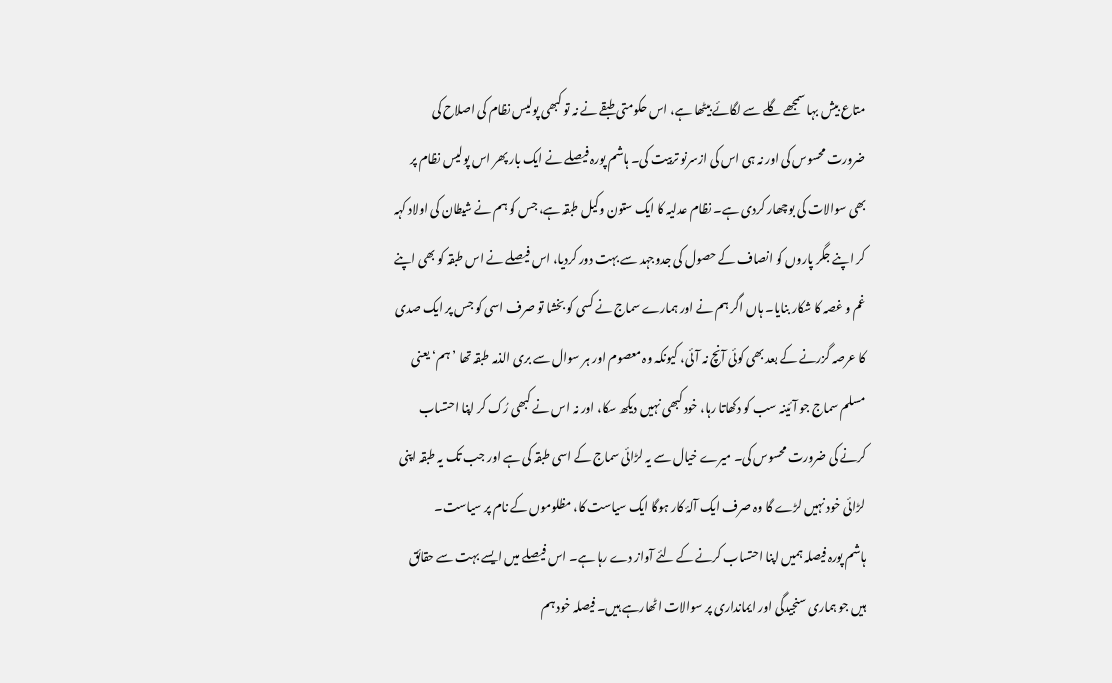متاع بیش بہا سمجھے گلے سے لگائے بیٹھا ہے، اس حکومتی طبقے نے نہ تو کبھی پولیس نظام کی اصلاح کی ضرورت محسوس کی اور نہ ہی اس کی ازسرنو تربیت کی۔ ہاشم پورہ فیصلے نے ایک بار پھر اس پولیس نظام پر بھی سوالات کی بوچھار کردی ہے۔ نظام عدلیہ کا ایک ستون وکیل طبقہ ہے، جس کو ہم نے شیطان کی اولاد کہہ کر اپنے جگر پاروں کو انصاف کے حصول کی جدوجہد سے بہت دور کردیا، اس فیصلے نے اس طبقہ کو بھی اپنے غم و غصہ کا شکار بنایا۔ ہاں اگر ہم نے اور ہمارے سماج نے کسی کو بخشا تو صرف اسی کو جس پر ایک صدی کا عرصہ گزرنے کے بعد بھی کوئی آنچ نہ آئی، کیونکہ وہ معصوم اور ہر سوال سے بری الذمہ طبقہ تھا ’ہم‘ یعنی مسلم سماج جو آئینہ سب کو دکھاتا رہا، خود کبھی نہیں دیکھ سکا، اور نہ اس نے کبھی رُک کر اپنا احتساب کرنے کی ضرورت محسوس کی۔ میرے خیال سے یہ لڑائی سماج کے اسی طبقہ کی ہے اور جب تک یہ طبقہ اپنی لڑائی خود نہیں لڑے گا وہ صرف ایک آلۂ کار ہوگا ایک سیاست کا، مظلوموں کے نام پر سیاست۔
ہاشم پورہ فیصلہ ہمیں اپنا احتساب کرنے کے لئے آواز دے رہا ہے۔ اس فیصلے میں ایسے بہت سے حقائق ہیں جو ہماری سنجیدگی اور ایمانداری پر سوالات اٹھارہے ہیں۔ فیصلہ خود ہم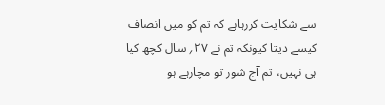سے شکایت کررہاہے کہ تم کو میں انصاف کیسے دیتا کیونکہ تم نے ۲۷؍ سال کچھ کیا ہی نہیں، تم آج شور تو مچارہے ہو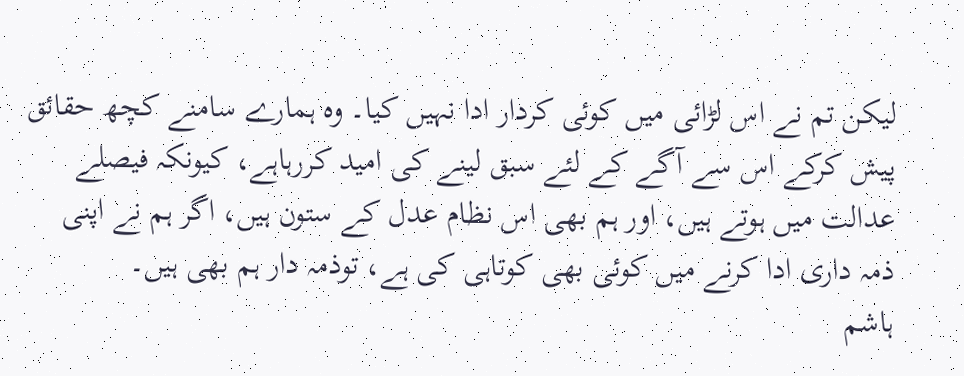لیکن تم نے اس لڑائی میں کوئی کردار ادا نہیں کیا۔ وہ ہمارے سامنے کچھ حقائق پیش کرکے اس سے آگے کے لئے سبق لینے کی امید کررہاہے، کیونکہ فیصلے عدالت میں ہوتے ہیں، اور ہم بھی اس نظام عدل کے ستون ہیں، اگر ہم نے اپنی ذمہ داری ادا کرنے میں کوئی بھی کوتاہی کی ہے، توذمہ دار ہم بھی ہیں۔
ہاشم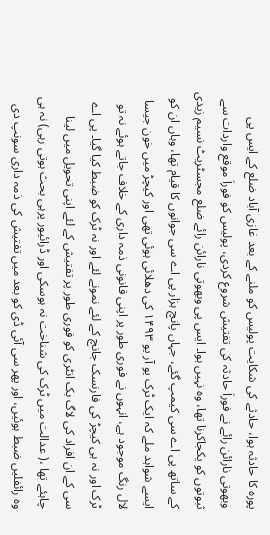پورہ کا حادثہ ہوا، حادثے کی شکایت پولیس کو ملنے کے بعد غازی آباد ضلع کے ایس پی وبھوتی نارائن رائے نے فوراَ حادثہ کی تفتیش شروع کردی، پولیس کو فوراَ موقع واردات سے ثبوتوں کو یکجاکرنا تھا، وہ نہیں ہوا۔ ایس پی وبھوتی نارائن رائے ضلع مجسٹریٹ نسیم زیدی کے ساتھ پی اے سی کیمپ گئے، جہاں پانچ ہزار پی اے سی جوانوں کا قیام تھا، وہاں ان کو ایسے شواہد ملے کہ ایک ٹرک یو آر یو ۱۴۹۳ کی دھلائی ہوئی تھی اور کیچڑ میں خون جیسا لال رنگ موجود ہے، انہوں نے فوری طور پر اپنی قانونی ذمہ داری کے خلاف جاتے ہوئے نہ تو ٹرک اور نہ ہی کیچڑ کی فارنسک جانچ کے لئے نمونے لئے اور نہ ٹرک کو ضبط کیا گیا۔ پی اے سی کے ان افراد کی لاگ بک انٹری کو فوری طور پر تفتیش کے لئے اپنی تحویل میں لینا چاہئے تھا ،( عدالت میں ٹرک کی شناخت نہ ہوسکی اور ڈرائیور پرہی بحث ہوتی رہی) نہ ہی وہ رائفلیں ضبط ہوئیں، اور پھر سی آئی ڈی کو بعد میں تفتیش کی ذمہ داری سونپ دی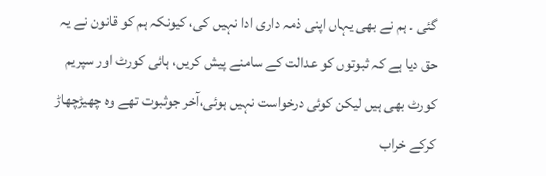گئی ۔ ہم نے بھی یہاں اپنی ذمہ داری ادا نہیں کی، کیونکہ ہم کو قانون نے یہ حق دیا ہے کہ ثبوتوں کو عدالت کے سامنے پیش کریں، ہائی کورٹ اور سپریم کورٹ بھی ہیں لیکن کوئی درخواست نہیں ہوئی،آخر جوثبوت تھے وہ چھیڑچھاڑ کرکے خراب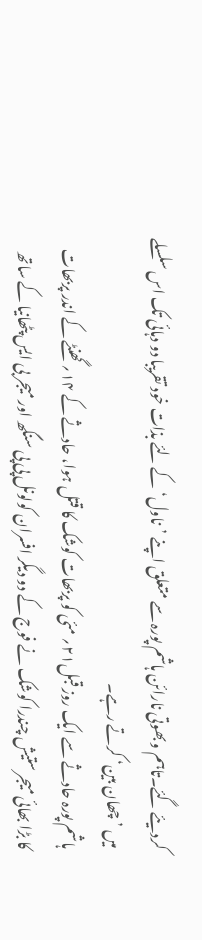کردیئے گئے۔تاہم وبھوتی نارائن ہاشم پورہ سے متعلق اپنے ’ناول‘ کے لئے بذات خود تقریبا دو دہائی تک اس سلسلے میں ’چھان بین‘ کرتے رہے۔
ہاشم پورہ حادثے سے ایک روز قبل۲۱؍ مئی کو پربھات کوشک کا قتل ہوا، حادثے کے ۱۴؍ گھنٹے کے اندر پربھات کا بڑا بھائی میجر ستیش چندرا کوشک نے فوج کے دو دیگر افسران کولونل پی پی سنگھ اور میجر بی ایس پٹھانیا کے ساتھ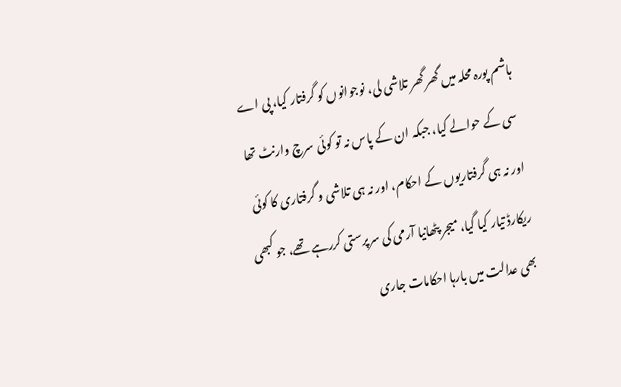ہاشم پورہ محلہ میں گھر گھر تلاشی لی، نوجوانوں کو گرفتار کیا، پی اے سی کے حوالے کیا، جبکہ ان کے پاس نہ تو کوئی سرچ وارنٹ تھا اور نہ ہی گرفتاریوں کے احکام، اور نہ ہی تلاشی و گرفتاری کا کوئی ریکارڈ تیار کیا گیا، میجر پٹھانیا آرمی کی سرپرستی کررہے تھے، جو کبھی بھی عدالت میں بارہا احکامات جاری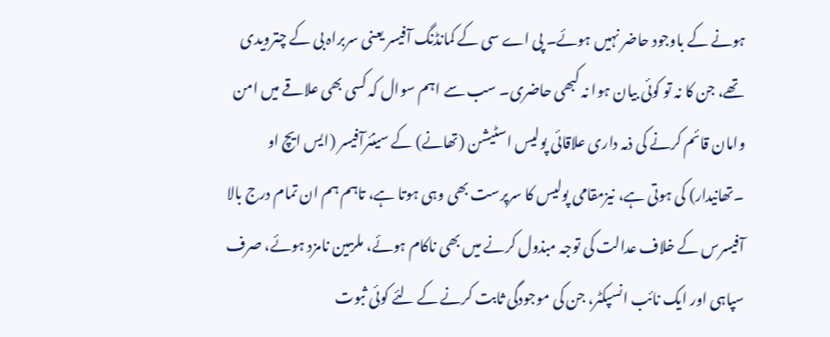ہونے کے باوجود حاضر نہیں ہوئے۔ پی اے سی کے کمانڈنگ آفیسر یعنی سربراہ بی کے چترویدی تھے، جن کا نہ تو کوئی بیان ہوا نہ کبھی حاضری۔ سب سے اہم سوال کہ کسی بھی علاقے میں امن وامان قائم کرنے کی ذمہ داری علاقائی پولیس اسٹیشن (تھانے) کے سینئرآفیسر (ایس ایچ او ۔تھانیدار) کی ہوتی ہے، نیزمقامی پولیس کا سرپرست بھی وہی ہوتا ہے، تاہم ہم ان تمام درج بالا آفیسرس کے خلاف عدالت کی توجہ مبذول کرنے میں بھی ناکام ہوئے، ملزمین نامزد ہوئے، صرف سپاہی اور ایک نائب انسپکٹر، جن کی موجودگی ثابت کرنے کے لئے کوئی ثبوت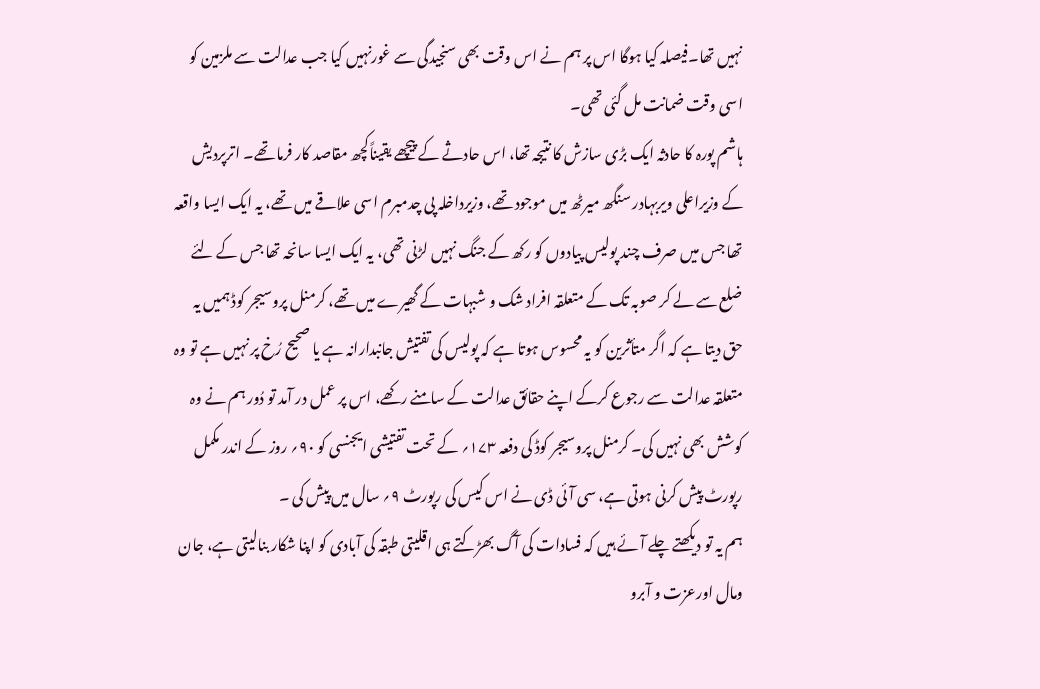نہیں تھا۔فیصلہ کیا ہوگا اس پر ہم نے اس وقت بھی سنجیدگی سے غورنہیں کیا جب عدالت سے ملزمین کو اسی وقت ضمانت مل گئی تھی۔
ہاشم پورہ کا حادثہ ایک بڑی سازش کا نتیجہ تھا، اس حادثے کے پیچھے یقیناًکچھ مقاصد کار فرما تھے۔ اترپردیش کے وزیراعلی ویربہادر سنگھ میرٹھ میں موجود تھے، وزیرداخلہ پی چدمبرم اسی علاقے میں تھے، یہ ایک ایسا واقعہ تھا جس میں صرف چند پولیس پیادوں کو رکھ کے جنگ نہیں لڑنی تھی، یہ ایک ایسا سانحہ تھا جس کے لئے ضلع سے لے کر صوبہ تک کے متعلقہ افراد شک و شبہات کے گھیرے میں تھے، کرمنل پروسیجر کوڈ ہمیں یہ حق دیتا ہے کہ اگر متأثرین کو یہ محسوس ہوتا ہے کہ پولیس کی تفتیش جانبدارانہ ہے یا صحیح رُخ پر نہیں ہے تو وہ متعلقہ عدالت سے رجوع کرکے اپنے حقائق عدالت کے سامنے رکھے، اس پر عمل در آمد تو دُور ہم نے وہ کوشش بھی نہیں کی۔ کرمنل پروسیجر کوڈ کی دفعہ ۱۷۳؍ کے تحت تفتیشی ایجنسی کو ۹۰؍ روز کے اندر مکمل رپورٹ پیش کرنی ہوتی ہے، سی آئی ڈی نے اس کیس کی رپورٹ ۹؍ سال میں پیش کی ۔
ہم یہ تو دیکھتے چلے آئے ہیں کہ فسادات کی آگ بھڑکتے ہی اقلیتی طبقہ کی آبادی کو اپنا شکار بنالیتی ہے، جان ومال اورعزت و آبرو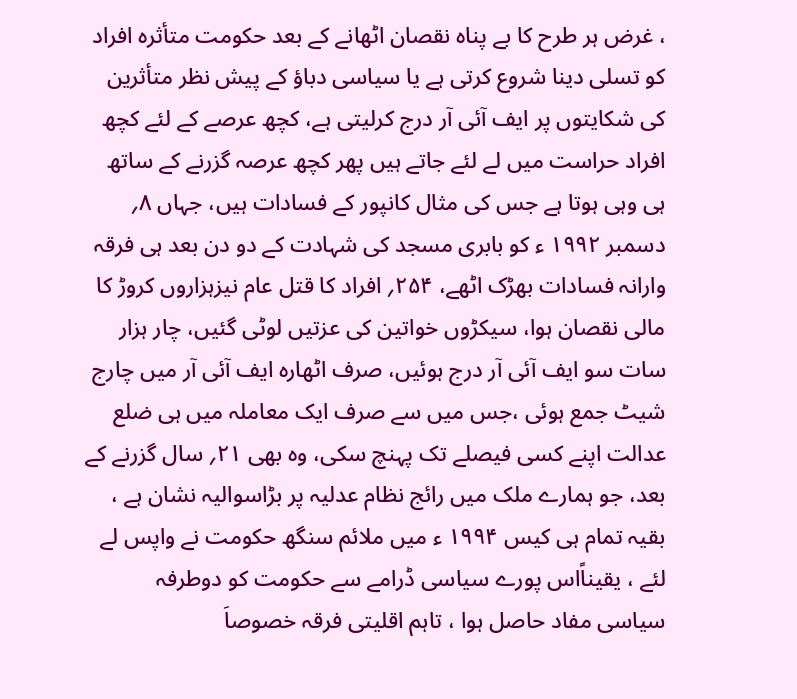، غرض ہر طرح کا بے پناہ نقصان اٹھانے کے بعد حکومت متأثرہ افراد کو تسلی دینا شروع کرتی ہے یا سیاسی دباؤ کے پیش نظر متأثرین کی شکایتوں پر ایف آئی آر درج کرلیتی ہے، کچھ عرصے کے لئے کچھ افراد حراست میں لے لئے جاتے ہیں پھر کچھ عرصہ گزرنے کے ساتھ ہی وہی ہوتا ہے جس کی مثال کانپور کے فسادات ہیں، جہاں ۸؍ دسمبر ۱۹۹۲ ء کو بابری مسجد کی شہادت کے دو دن بعد ہی فرقہ وارانہ فسادات بھڑک اٹھے، ۲۵۴؍ افراد کا قتل عام نیزہزاروں کروڑ کا مالی نقصان ہوا، سیکڑوں خواتین کی عزتیں لوٹی گئیں، چار ہزار سات سو ایف آئی آر درج ہوئیں، صرف اٹھارہ ایف آئی آر میں چارج شیٹ جمع ہوئی ،جس میں سے صرف ایک معاملہ میں ہی ضلع عدالت اپنے کسی فیصلے تک پہنچ سکی، وہ بھی ۲۱؍ سال گزرنے کے بعد، جو ہمارے ملک میں رائج نظام عدلیہ پر بڑاسوالیہ نشان ہے ، بقیہ تمام ہی کیس ۱۹۹۴ ء میں ملائم سنگھ حکومت نے واپس لے لئے ، یقیناًاس پورے سیاسی ڈرامے سے حکومت کو دوطرفہ سیاسی مفاد حاصل ہوا ، تاہم اقلیتی فرقہ خصوصاَ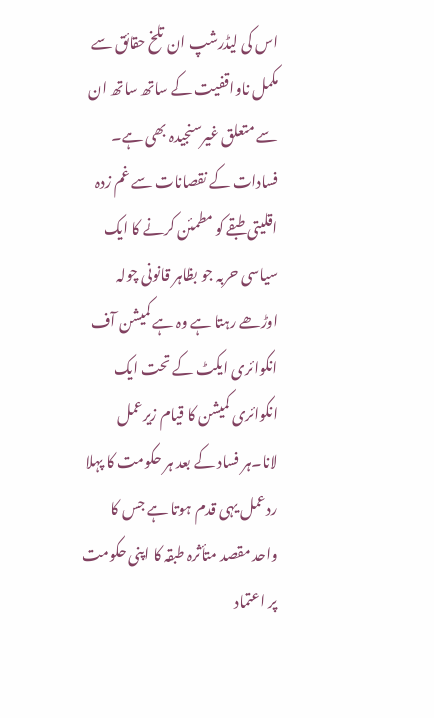اس کی لیڈرشپ ان تلخ حقائق سے مکمل ناواقفیت کے ساتھ ساتھ ان سے متعلق غیرسنجیدہ بھی ہے۔
فسادات کے نقصانات سے غم زدہ اقلیتی طبقے کو مطمئن کرنے کا ایک سیاسی حربہ جو بظاہر قانونی چولہ اوڑھے رہتا ہے وہ ہے کمیشن آف انکوائری ایکٹ کے تحت ایک انکوائری کمیشن کا قیام زیرعمل لانا۔ہر فساد کے بعد ہر حکومت کا پہلا ردعمل یہی قدم ہوتا ہے جس کا واحد مقصد متأثرہ طبقہ کا اپنی حکومت پر اعتماد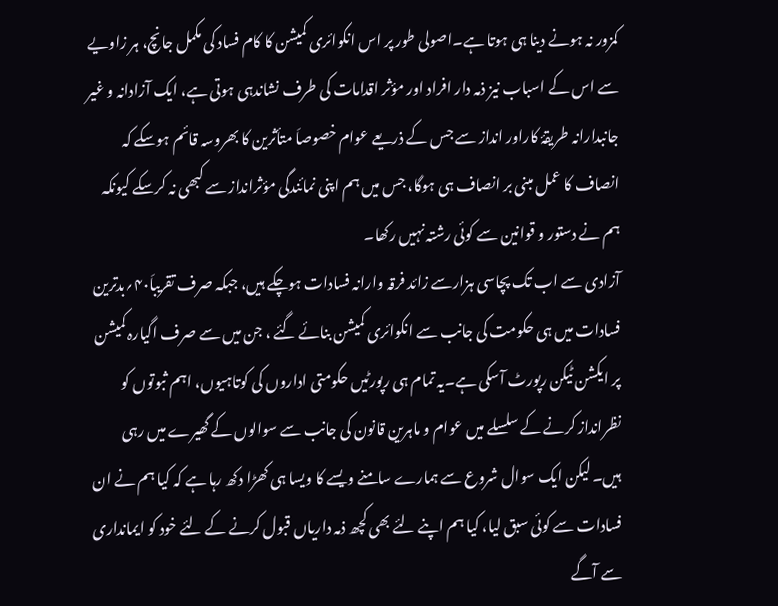کمزور نہ ہونے دینا ہی ہوتا ہے۔اصولی طور پر اس انکوائری کمیشن کا کام فساد کی مکمل جانچ، ہر زاویے سے اس کے اسباب نیز ذمہ دار افراد اور مؤثر اقدامات کی طرف نشاندہی ہوتی ہے، ایک آزادانہ و غیر جانبدارانہ طریقۂ کاراور انداز سے جس کے ذریعے عوام خصوصاَ متأثرین کا بھروسہ قائم ہوسکے کہ انصاف کا عمل مبنی بر انصاف ہی ہوگا، جس میں ہم اپنی نمائندگی مؤثرانداز سے کبھی نہ کرسکے کیونکہ ہم نے دستور و قوانین سے کوئی رشتہ نہیں رکھا۔
آزادی سے اب تک پچاسی ہزارسے زائد فرقہ وارانہ فسادات ہوچکے ہیں، جبکہ صرف تقریباَ۴۰؍بدترین فسادات میں ہی حکومت کی جانب سے انکوائری کمیشن بنائے گئے ، جن میں سے صرف اگیارہ کمیشن پر ایکشن ٹیکن رپورٹ آسکی ہے۔یہ تمام ہی رپورٹیں حکومتی اداروں کی کوتاہیوں، اہم ثبوتوں کو نظرانداز کرنے کے سلسلے میں عوام و ماہرین قانون کی جانب سے سوالوں کے گھیرے میں رہی ہیں۔ لیکن ایک سوال شروع سے ہمارے سامنے ویسے کا ویسا ہی کھڑا دکھ رہا ہے کہ کیا ہم نے ان فسادات سے کوئی سبق لیا، کیا ہم اپنے لئے بھی کچھ ذمہ داریاں قبول کرنے کے لئے خود کو ایمانداری سے آگے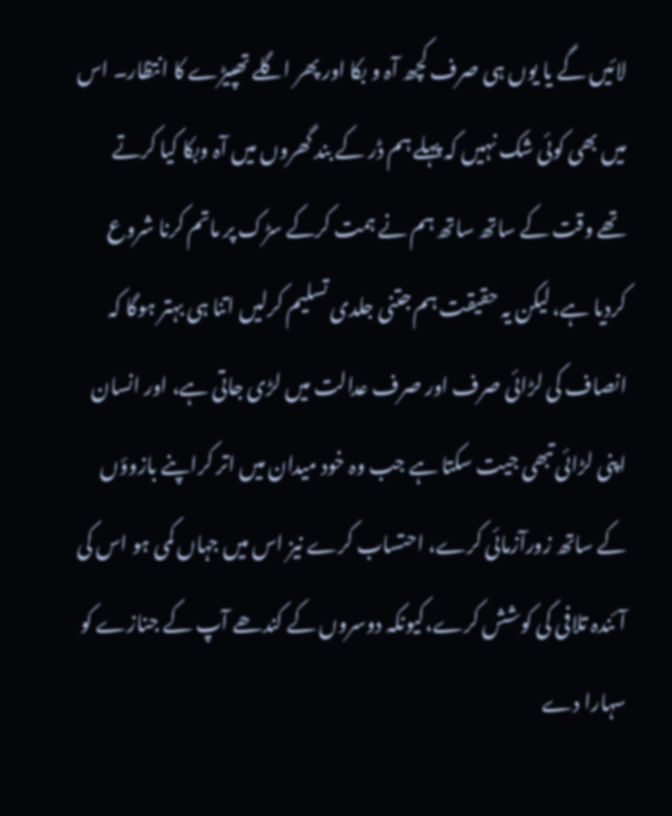لائیں گے یا یوں ہی صرف کچھ آہ و بکا اور پھر اگلے تھپیڑے کا انتظار۔ اس میں بھی کوئی شک نہیں کہ پہلے ہم ڈر کے بند گھروں میں آہ وبکا کیا کرتے تھے وقت کے ساتھ ساتھ ہم نے ہمت کرکے سڑک پر ماتم کرنا شروع کردیا ہے، لیکن یہ حقیقت ہم جتنی جلدی تسلیم کرلیں اتنا ہی بہتر ہوگا کہ انصاف کی لڑائی صرف اور صرف عدالت میں لڑی جاتی ہے، اور انسان اپنی لڑائی تبھی جیت سکتا ہے جب وہ خود میدان میں اتر کراپنے بازوؤں کے ساتھ زورآزمائی کرے، احتساب کرے نیز اس میں جہاں کمی ہو اس کی آئندہ تلافی کی کوشش کرے،کیونکہ دوسروں کے کندھے آپ کے جنازے کو سہارا دے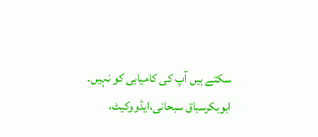سکتے ہیں آپ کی کامیابی کو نہیں۔
ابوبکرسباق سبحانی،ایڈووکیٹ،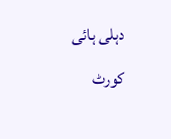دہلی ہائی کورٹ